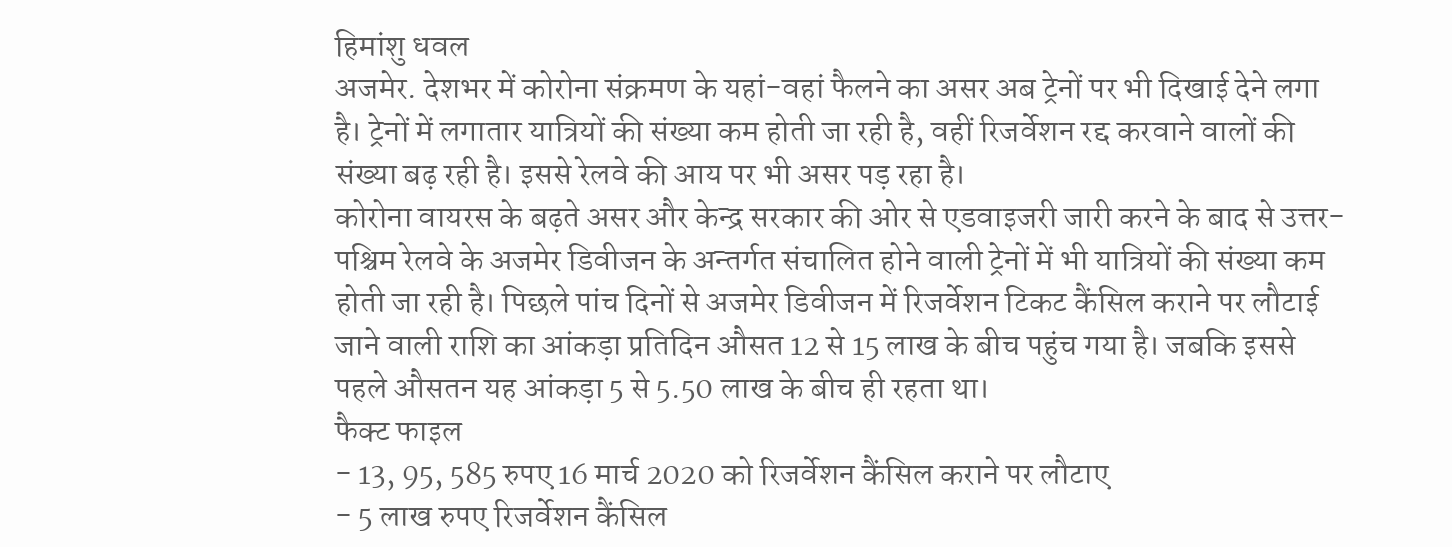हिमांशु धवल
अजमेर. देशभर में कोरोना संक्रमण के यहां-वहां फैलने का असर अब ट्रेनों पर भी दिखाई देने लगा है। ट्रेनों में लगातार यात्रियों की संख्या कम होती जा रही है, वहीं रिजर्वेशन रद्द करवाने वालों की संख्या बढ़ रही है। इससे रेलवे की आय पर भी असर पड़ रहा है।
कोरोना वायरस के बढ़ते असर और केन्द्र सरकार की ओर से एडवाइजरी जारी करने के बाद से उत्तर-पश्चिम रेलवे के अजमेर डिवीजन के अन्तर्गत संचालित होने वाली ट्रेनों में भी यात्रियों की संख्या कम होती जा रही है। पिछले पांच दिनों से अजमेर डिवीजन में रिजर्वेशन टिकट कैंसिल कराने पर लौटाई जाने वाली राशि का आंकड़ा प्रतिदिन औसत 12 से 15 लाख के बीच पहुंच गया है। जबकि इससे पहले औसतन यह आंकड़ा 5 से 5.50 लाख के बीच ही रहता था।
फैक्ट फाइल
- 13, 95, 585 रुपए 16 मार्च 2020 को रिजर्वेशन कैंसिल कराने पर लौटाए
- 5 लाख रुपए रिजर्वेशन कैंसिल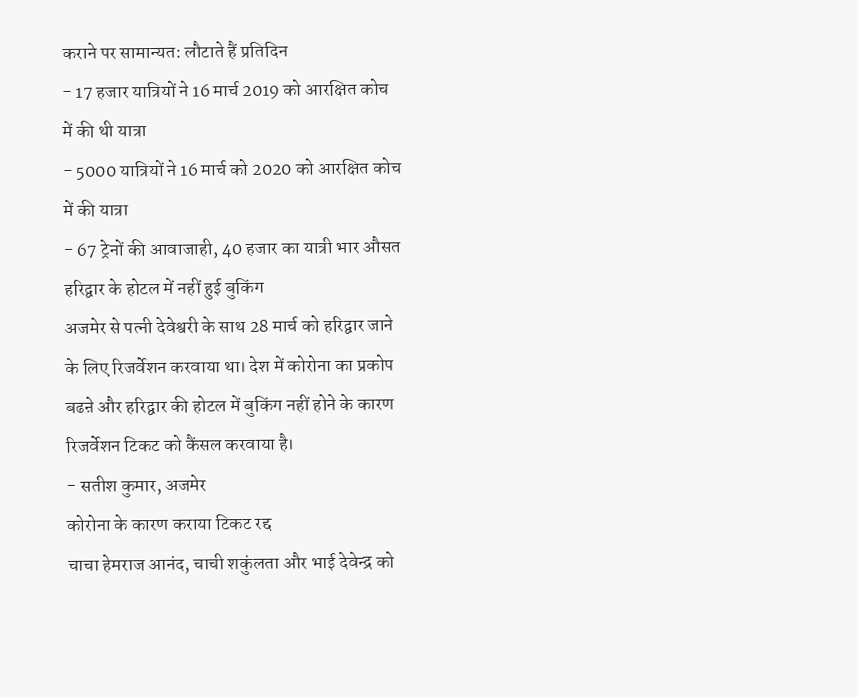कराने पर सामान्यत: लौटाते हैं प्रतिदिन
- 17 हजार यात्रियों ने 16 मार्च 2019 को आरक्षित कोच में की थी यात्रा
- 5000 यात्रियों ने 16 मार्च को 2020 को आरक्षित कोच में की यात्रा
- 67 ट्रेनों की आवाजाही, 40 हजार का यात्री भार औसत
हरिद्वार के होटल में नहीं हुई बुकिंग
अजमेर से पत्नी देवेश्वरी के साथ 28 मार्च को हरिद्वार जाने के लिए रिजर्वेशन करवाया था। देश में कोरोना का प्रकोप बढऩे और हरिद्वार की होटल में बुकिंग नहीं होने के कारण रिजर्वेशन टिकट को कैंसल करवाया है।
- सतीश कुमार, अजमेर
कोरोना के कारण कराया टिकट रद्द
चाचा हेमराज आनंद, चाची शकुंलता और भाई देवेन्द्र को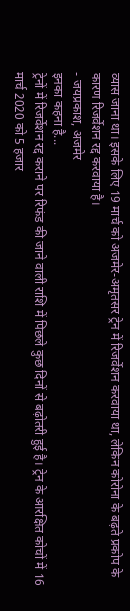व्यास जाना था। इसके लिए 19 मार्च को अजमेर-अमृतसर ट्रेन में रिजर्वेशन करवाया था, लेकिन कोरोना के बढ़ते प्रकोप के कारण रिजर्वेशन रद्द करवाया है।
- जयप्रकाश, अजमेर
इनका कहना है...
ट्रेनों में रिजर्वेशन रद्द कराने पर रिफंड की जाने वाली राशि में पिछले कुछ दिनों से बढ़ोतरी हुई है। ट्रेन के आरक्षित कोचों में 16 मार्च 2020 को 5 हजार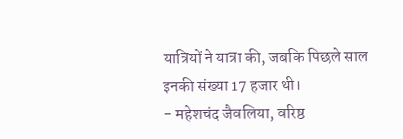यात्रियों ने यात्रा की, जबकि पिछले साल इनकी संख्या 17 हजार थी।
- महेशचंद जैवलिया, वरिष्ठ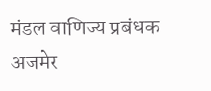मंडल वाणिज्य प्रबंधक अजमेर